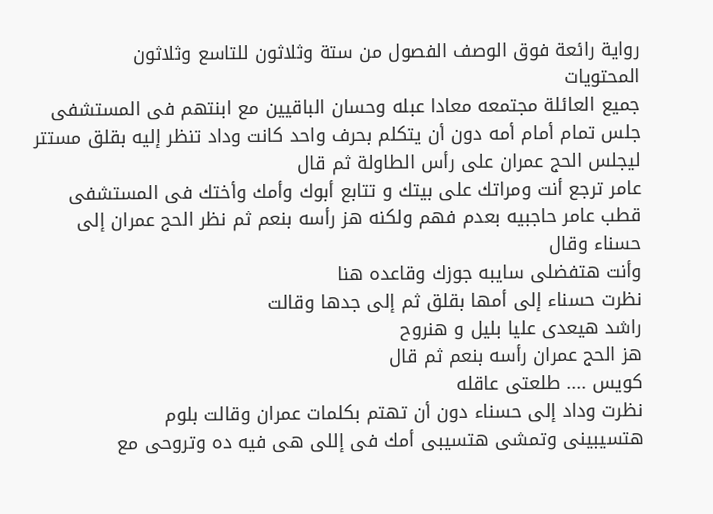رواية رائعة فوق الوصف الفصول من ستة وثلاثون للتاسع وثلاثون
المحتويات
جميع العائلة مجتمعه معادا عبله وحسان الباقيين مع ابنتهم فى المستشفى جلس تمام أمام أمه دون أن يتكلم بحرف واحد كانت وداد تنظر إليه بقلق مستتر ليجلس الحج عمران على رأس الطاولة ثم قال
عامر ترجع أنت ومراتك على بيتك و تتابع أبوك وأمك وأختك فى المستشفى
قطب عامر حاجبيه بعدم فهم ولكنه هز رأسه بنعم ثم نظر الحج عمران إلى حسناء وقال
وأنت هتفضلى سايبه جوزك وقاعده هنا
نظرت حسناء إلى أمها بقلق ثم إلى جدها وقالت
راشد هيعدى عليا بليل و هنروح
هز الحج عمران رأسه بنعم ثم قال
كويس .... طلعتى عاقله
نظرت وداد إلى حسناء دون أن تهتم بكلمات عمران وقالت بلوم
هتسيبينى وتمشى هتسيبى أمك فى إللى هى فيه ده وتروحى مع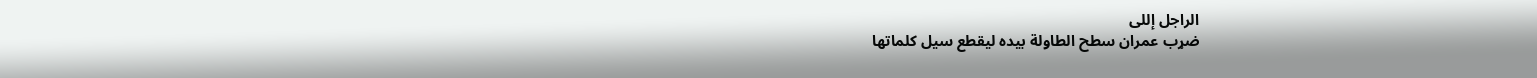الراجل إللى
ضړب عمران سطح الطاولة بيده ليقطع سيل كلماتها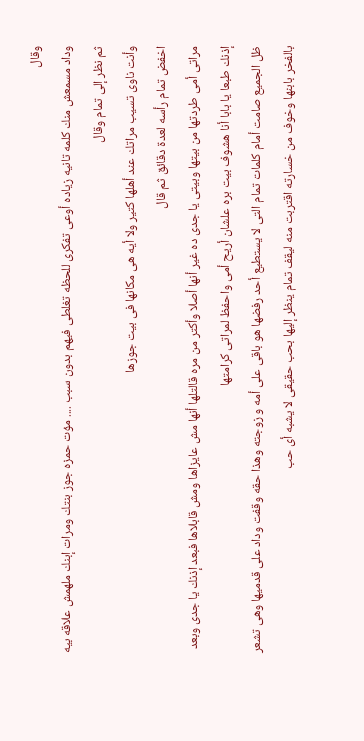وقال
وداد مسمعش منك كلمه تانيه زياده أوعى تفكرى للحظه تغلطى فيهم بدون سبب .... مۏت حمزه جوز بنتك ومرات إبنك ملهمش علاقه بيه
ثم نظر إلى تمام وقال
وأنت ناوى تسيب مراتك عند أهلها كتير ولا أيه هى مكانها فى بيت جوزها
اخفض تمام رأسه لعدة دقائق ثم قال
مراتى أمى طردتها من بيتها وبيتى يا جدى ده غير أنها أصلا وأكتر من مره قالتلها أنها مش عايزاها ومش قابلاها فبعد إذنك يا جدى وبعد إذنك طبعا يا بابا أنا هشوف بيت بره علشان أريح أمى واحفظ لمراتى كرامتها
ظل الجميع صامت أمام كلمات تمام التى لا يستطيع أحد رفضها هو باقى على أمه و زوجته وهذا حقه وقفت وداد على قدميها وهى تشعر بالفخر بابنها وخوف من خسارته اقتربت منه ليقف تمام ينظر إليها بحب حقيقى لا يشبه أى حب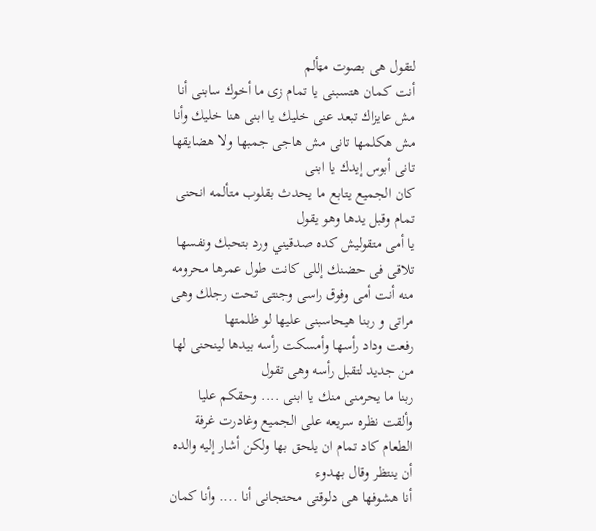لتقول هى بصوت مټألم
أنت كمان هتسبنى يا تمام زى ما أخوك سابنى أنا مش عايزاك تبعد عنى خليك يا ابنى هنا خليك وأنا مش هكلمها تانى مش هاجى جمبها ولا هضايقها تانى أبوس إيدك يا ابنى
كان الجميع يتابع ما يحدث بقلوب متألمه انحنى تمام وقبل يدها وهو يقول
يا أمى متقوليش كده صدقيني ورد بتحبك ونفسها تلاقى فى حضنك إللى كانت طول عمرها محرومه منه أنت أمى وفوق راسى وجنتى تحت رجلك وهى مراتى و ربنا هيحاسبنى عليها لو ظلمتها
رفعت وداد رأسها وأمسكت رأسه بيدها لينحنى لها من جديد لتقبل رأسه وهى تقول
ربنا ما يحرمنى منك يا ابنى .... وحقكم عليا
وألقت نظره سريعه على الجميع وغادرت غرفة الطعام كاد تمام ان يلحق بها ولكن أشار إليه والده أن ينتظر وقال بهدوء
أنا هشوفها هى دلوقتى محتجانى أنا .... وأنا كمان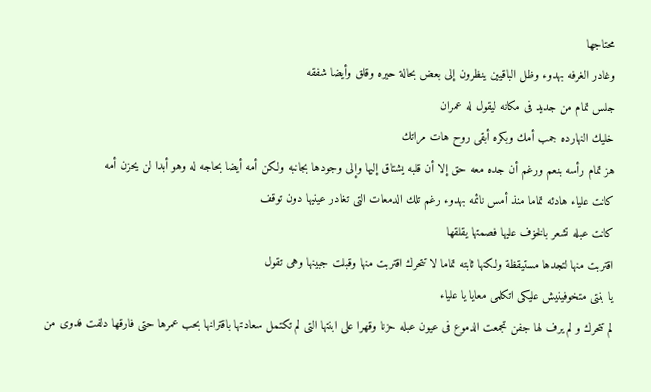محتاجها
وغادر الغرفه بهدوء وظل الباقيين ينظرون إلى بعض بحالة حيره وقلق وأيضا شفقه
جلس تمام من جديد فى مكانه ليقول له عمران
خليك النهارده جمب أمك وبكره أبقى روح هات مراتك
هز تمام رأسه بنعم ورغم أن جده معه حق إلا أن قلبه يشتاق إليها وإلى وجودها بجانبه ولكن أمه أيضا بحاجه له وهو أبدا لن يحزن أمه
كانت علياء هادئه تماما منذ أمس نائمه بهدوء رغم تلك الدمعات التى تغادر عينيها دون توقف
كانت عبله تشعر بالخۏف عليها فصمتها يقلقها
اقتربت منها لتجدها مستيقظة ولكنها ثابته تماما لا تتحرك اقتربت منها وقبلت جبينها وهى تقول
يا بنتى متخوفينيش عليكى اتكلمى معايا يا علياء
لم تتحرك و لم يرف لها جفن تجمعت الدموع فى عيون عبله حزنا وقهرا على ابنتها التى لم تكتمل سعادتها باقترانها بحب عمرها حتى فارقها دلفت فدوى من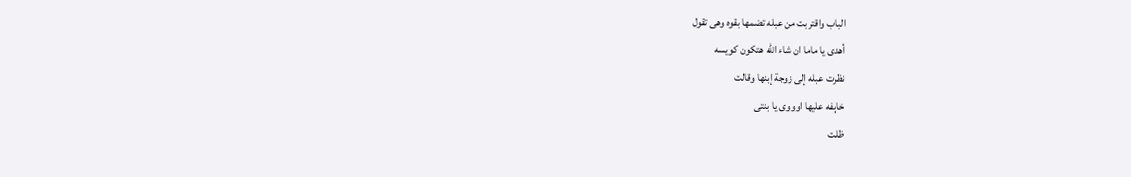الباب واقتربت من عبله تضمها بقوه وهى تقول
أهدى يا ماما ان شاء الله هتكون كويسه
نظرت عبله إلى زوجة إبنها وقالت
خاېفه عليها اوووى يا بنتى
ظلت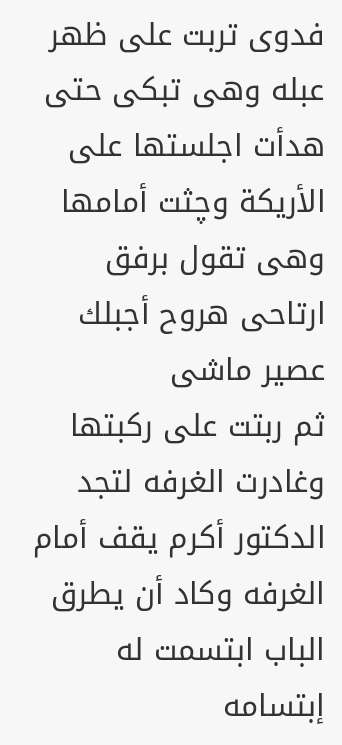فدوى تربت على ظهر عبله وهى تبكى حتى هدأت اجلستها على الأريكة وچثت أمامها وهى تقول برفق
ارتاحى هروح أجبلك عصير ماشى
ثم ربتت على ركبتها وغادرت الغرفه لتجد الدكتور أكرم يقف أمام الغرفه وكاد أن يطرق الباب ابتسمت له إبتسامه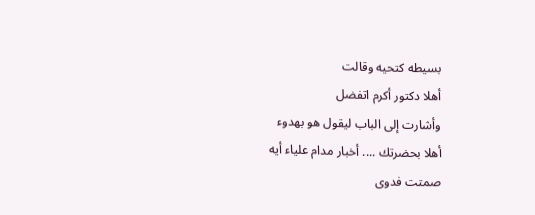بسيطه كتحيه وقالت
أهلا دكتور أكرم اتفضل
وأشارت إلى الباب ليقول هو بهدوء
أهلا بحضرتك .... أخبار مدام علياء أيه
صمتت فدوى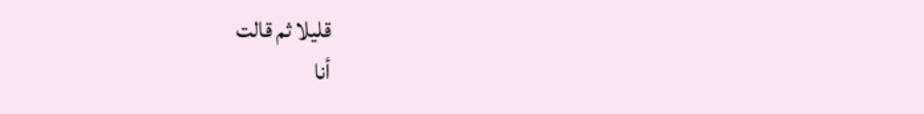قليلا ثم قالت
أنا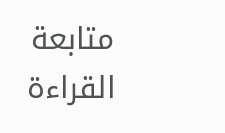متابعة القراءة